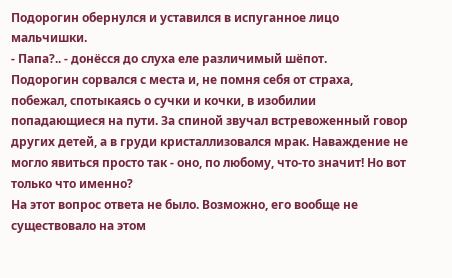Подорогин обернулся и уставился в испуганное лицо мальчишки.
- Папа?.. - донёсся до слуха еле различимый шёпот.
Подорогин сорвался с места и, не помня себя от страха, побежал, спотыкаясь о сучки и кочки, в изобилии попадающиеся на пути. За спиной звучал встревоженный говор других детей, а в груди кристаллизовался мрак. Наваждение не могло явиться просто так - оно, по любому, что-то значит! Но вот только что именно?
На этот вопрос ответа не было. Возможно, его вообще не существовало на этом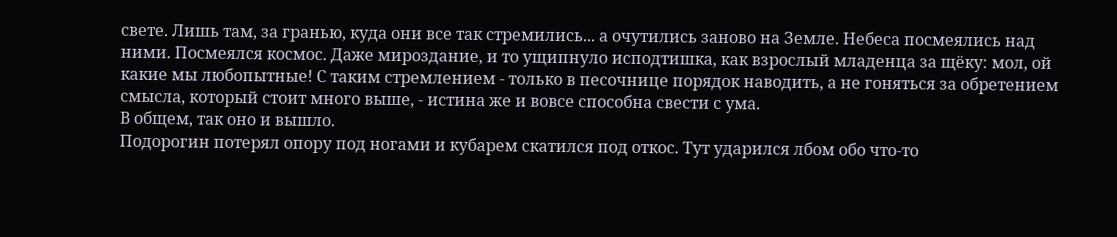свете. Лишь там, за гранью, куда они все так стремились... а очутились заново на Земле. Небеса посмеялись над ними. Посмеялся космос. Даже мироздание, и то ущипнуло исподтишка, как взрослый младенца за щёку: мол, ой какие мы любопытные! С таким стремлением - только в песочнице порядок наводить, а не гоняться за обретением смысла, который стоит много выше, - истина же и вовсе способна свести с ума.
В общем, так оно и вышло.
Подорогин потерял опору под ногами и кубарем скатился под откос. Тут ударился лбом обо что-то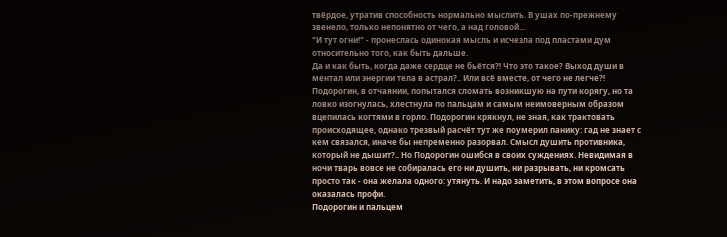твёрдое, утратив способность нормально мыслить. В ушах по-прежнему звенело, только непонятно от чего, а над головой...
"И тут огни!" - пронеслась одинокая мысль и исчезла под пластами дум относительно того, как быть дальше.
Да и как быть, когда даже сердце не бьётся?! Что это такое? Выход души в ментал или энергии тела в астрал?.. Или всё вместе, от чего не легче?!
Подорогин, в отчаянии, попытался сломать возникшую на пути корягу, но та ловко изогнулась, хлестнула по пальцам и самым неимоверным образом вцепилась когтями в горло. Подорогин крякнул, не зная, как трактовать происходящее, однако трезвый расчёт тут же поумерил панику: гад не знает с кем связался, иначе бы непременно разорвал. Смысл душить противника, который не дышит?.. Но Подорогин ошибся в своих суждениях. Невидимая в ночи тварь вовсе не собиралась его ни душить, ни разрывать, ни кромсать просто так - она желала одного: утянуть. И надо заметить, в этом вопросе она оказалась профи.
Подорогин и пальцем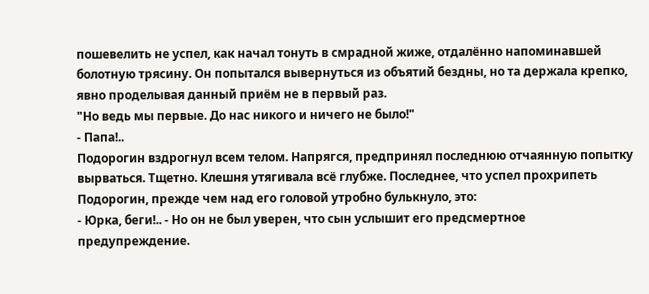пошевелить не успел, как начал тонуть в смрадной жиже, отдалённо напоминавшей болотную трясину. Он попытался вывернуться из объятий бездны, но та держала крепко, явно проделывая данный приём не в первый раз.
"Но ведь мы первые. До нас никого и ничего не было!"
- Папа!..
Подорогин вздрогнул всем телом. Напрягся, предпринял последнюю отчаянную попытку вырваться. Тщетно. Клешня утягивала всё глубже. Последнее, что успел прохрипеть Подорогин, прежде чем над его головой утробно булькнуло, это:
- Юрка, беги!.. - Но он не был уверен, что сын услышит его предсмертное предупреждение.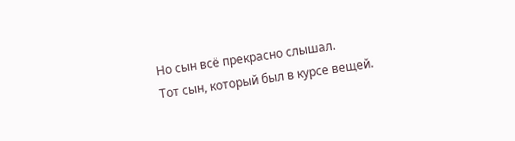Но сын всё прекрасно слышал.
Тот сын, который был в курсе вещей.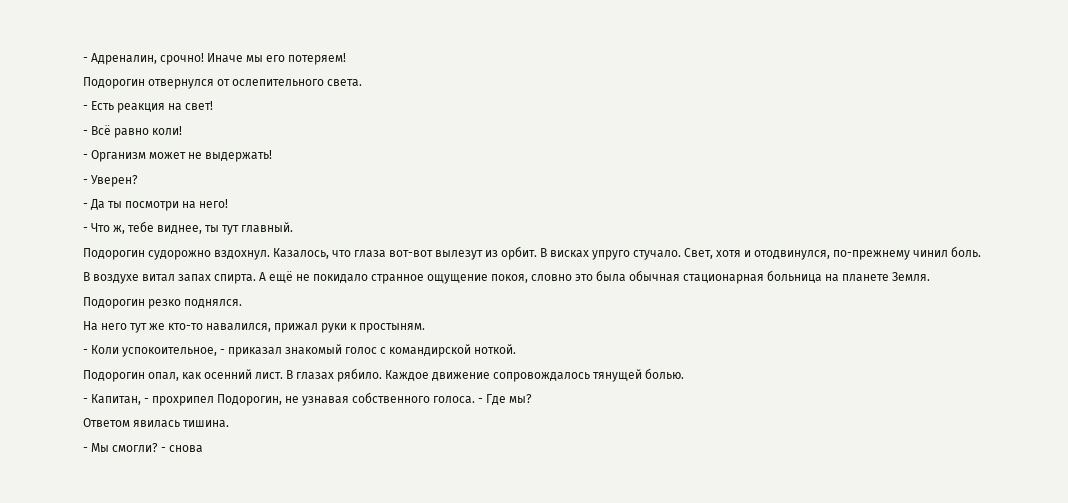- Адреналин, срочно! Иначе мы его потеряем!
Подорогин отвернулся от ослепительного света.
- Есть реакция на свет!
- Всё равно коли!
- Организм может не выдержать!
- Уверен?
- Да ты посмотри на него!
- Что ж, тебе виднее, ты тут главный.
Подорогин судорожно вздохнул. Казалось, что глаза вот-вот вылезут из орбит. В висках упруго стучало. Свет, хотя и отодвинулся, по-прежнему чинил боль. В воздухе витал запах спирта. А ещё не покидало странное ощущение покоя, словно это была обычная стационарная больница на планете Земля.
Подорогин резко поднялся.
На него тут же кто-то навалился, прижал руки к простыням.
- Коли успокоительное, - приказал знакомый голос с командирской ноткой.
Подорогин опал, как осенний лист. В глазах рябило. Каждое движение сопровождалось тянущей болью.
- Капитан, - прохрипел Подорогин, не узнавая собственного голоса. - Где мы?
Ответом явилась тишина.
- Мы смогли? - снова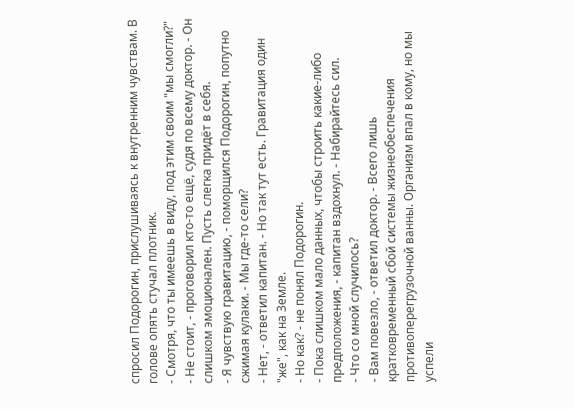спросил Подорогин, прислушиваясь к внутренним чувствам. В голове опять стучал плотник.
- Смотря, что ты имеешь в виду, под этим своим "мы смогли?"
- Не стоит, - проговорил кто-то ещё, судя по всему доктор. - Он слишком эмоционален. Пусть слегка придёт в себя.
- Я чувствую гравитацию, - поморщился Подорогин, попутно сжимая кулаки. - Мы где-то сели?
- Нет, - ответил капитан. - Но так тут есть. Гравитация один "же", как на Земле.
- Но как? - не понял Подорогин.
- Пока слишком мало данных, чтобы строить какие-либо предположения, - капитан вздохнул. - Набирайтесь сил.
- Что со мной случилось?
- Вам повезло, - ответил доктор. - Всего лишь кратковременный сбой системы жизнеобеспечения противоперегрузочной ванны. Организм впал в кому, но мы успели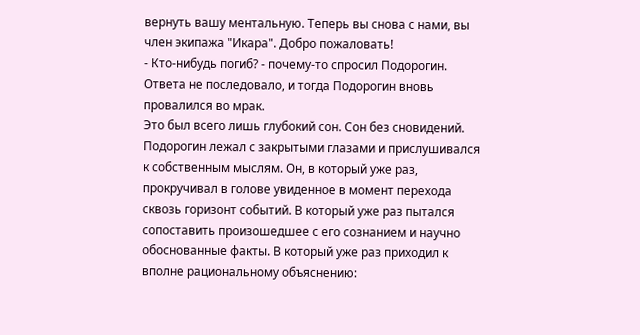вернуть вашу ментальную. Теперь вы снова с нами, вы член экипажа "Икара". Добро пожаловать!
- Кто-нибудь погиб? - почему-то спросил Подорогин.
Ответа не последовало, и тогда Подорогин вновь провалился во мрак.
Это был всего лишь глубокий сон. Сон без сновидений.
Подорогин лежал с закрытыми глазами и прислушивался к собственным мыслям. Он, в который уже раз, прокручивал в голове увиденное в момент перехода сквозь горизонт событий. В который уже раз пытался сопоставить произошедшее с его сознанием и научно обоснованные факты. В который уже раз приходил к вполне рациональному объяснению: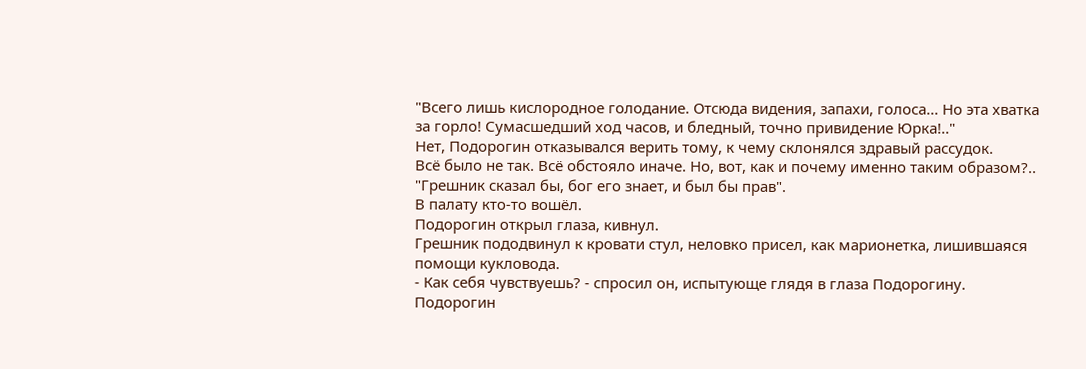"Всего лишь кислородное голодание. Отсюда видения, запахи, голоса... Но эта хватка за горло! Сумасшедший ход часов, и бледный, точно привидение Юрка!.."
Нет, Подорогин отказывался верить тому, к чему склонялся здравый рассудок.
Всё было не так. Всё обстояло иначе. Но, вот, как и почему именно таким образом?..
"Грешник сказал бы, бог его знает, и был бы прав".
В палату кто-то вошёл.
Подорогин открыл глаза, кивнул.
Грешник пододвинул к кровати стул, неловко присел, как марионетка, лишившаяся помощи кукловода.
- Как себя чувствуешь? - спросил он, испытующе глядя в глаза Подорогину.
Подорогин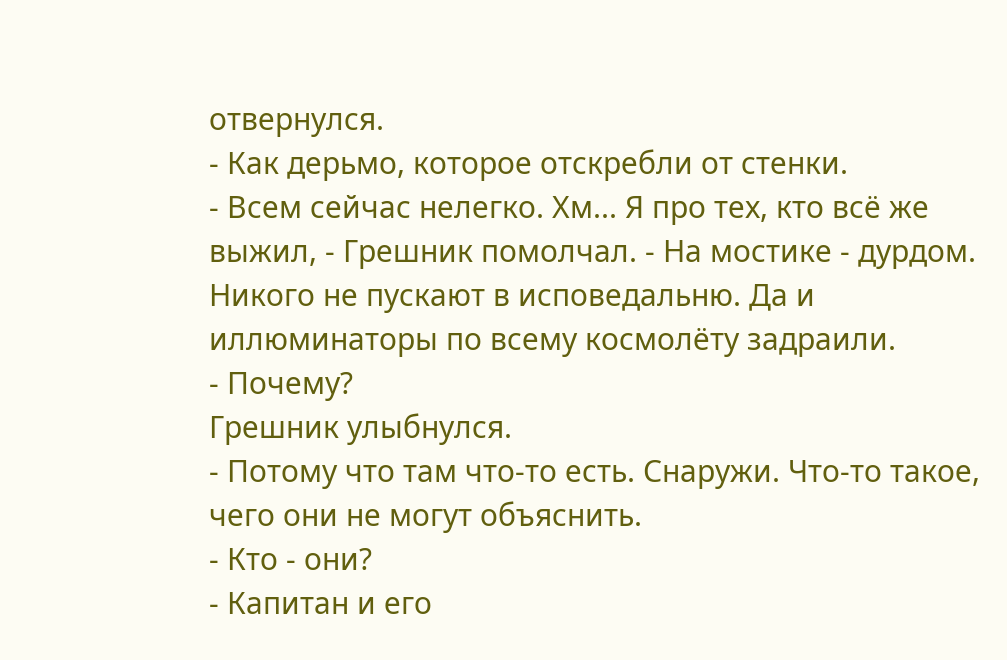отвернулся.
- Как дерьмо, которое отскребли от стенки.
- Всем сейчас нелегко. Хм... Я про тех, кто всё же выжил, - Грешник помолчал. - На мостике - дурдом. Никого не пускают в исповедальню. Да и иллюминаторы по всему космолёту задраили.
- Почему?
Грешник улыбнулся.
- Потому что там что-то есть. Снаружи. Что-то такое, чего они не могут объяснить.
- Кто - они?
- Капитан и его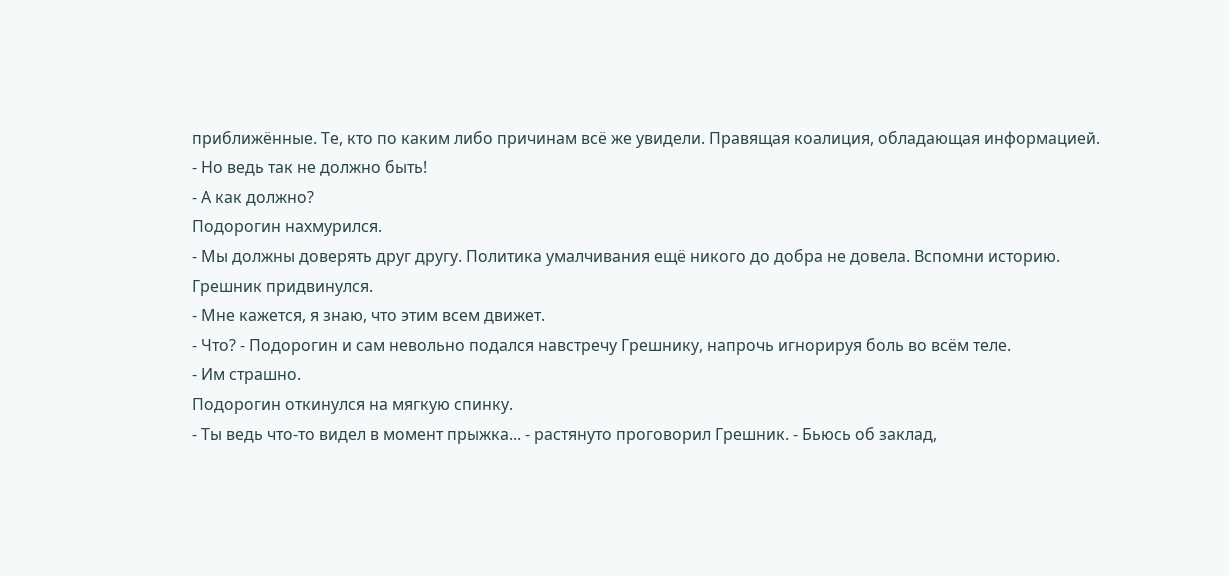приближённые. Те, кто по каким либо причинам всё же увидели. Правящая коалиция, обладающая информацией.
- Но ведь так не должно быть!
- А как должно?
Подорогин нахмурился.
- Мы должны доверять друг другу. Политика умалчивания ещё никого до добра не довела. Вспомни историю.
Грешник придвинулся.
- Мне кажется, я знаю, что этим всем движет.
- Что? - Подорогин и сам невольно подался навстречу Грешнику, напрочь игнорируя боль во всём теле.
- Им страшно.
Подорогин откинулся на мягкую спинку.
- Ты ведь что-то видел в момент прыжка... - растянуто проговорил Грешник. - Бьюсь об заклад,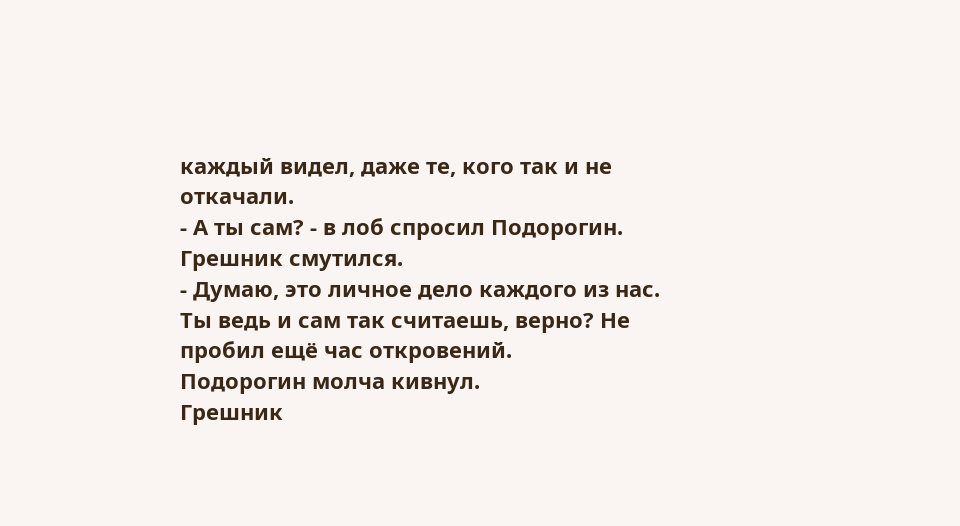каждый видел, даже те, кого так и не откачали.
- А ты сам? - в лоб спросил Подорогин.
Грешник смутился.
- Думаю, это личное дело каждого из нас. Ты ведь и сам так считаешь, верно? Не пробил ещё час откровений.
Подорогин молча кивнул.
Грешник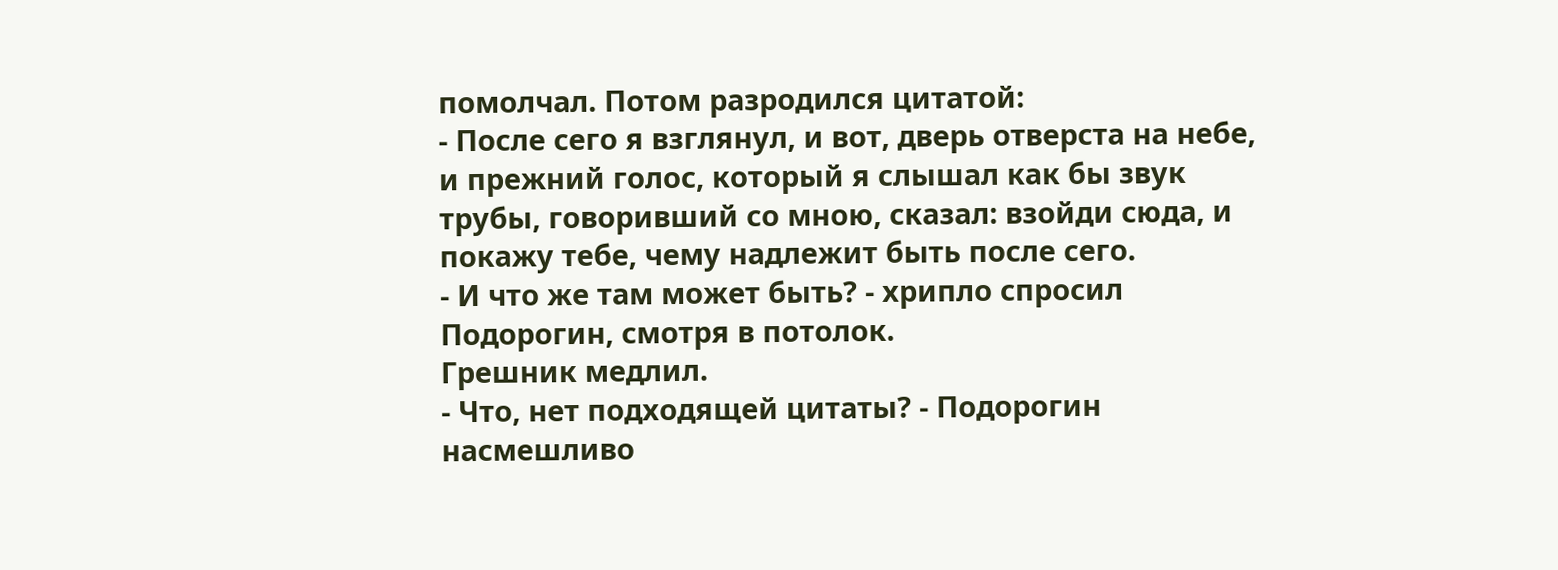помолчал. Потом разродился цитатой:
- После сего я взглянул, и вот, дверь отверста на небе, и прежний голос, который я слышал как бы звук трубы, говоривший со мною, сказал: взойди сюда, и покажу тебе, чему надлежит быть после сего.
- И что же там может быть? - хрипло спросил Подорогин, смотря в потолок.
Грешник медлил.
- Что, нет подходящей цитаты? - Подорогин насмешливо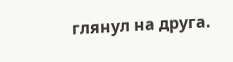глянул на друга.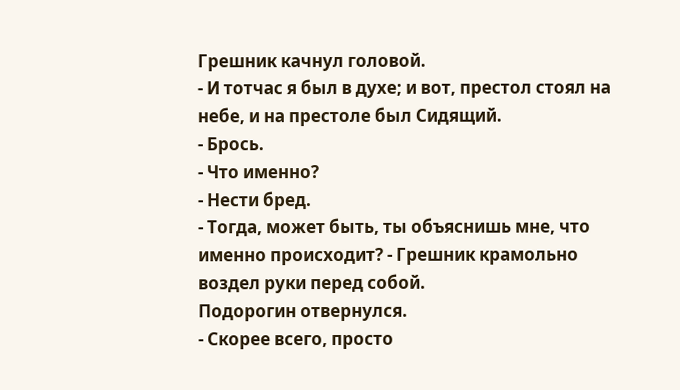Грешник качнул головой.
- И тотчас я был в духе; и вот, престол стоял на небе, и на престоле был Сидящий.
- Брось.
- Что именно?
- Нести бред.
- Тогда, может быть, ты объяснишь мне, что именно происходит? - Грешник крамольно воздел руки перед собой.
Подорогин отвернулся.
- Скорее всего, просто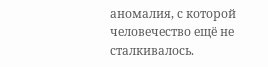аномалия, с которой человечество ещё не сталкивалось.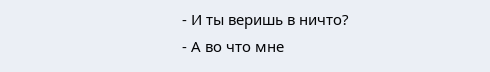- И ты веришь в ничто?
- А во что мне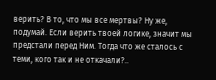верить? В то, что мы все мертвы? Ну же, подумай. Если верить твоей логике, значит мы предстали перед Ним. Тогда что же сталось с теми, кого так и не откачали?..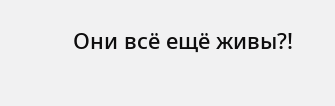Они всё ещё живы?!